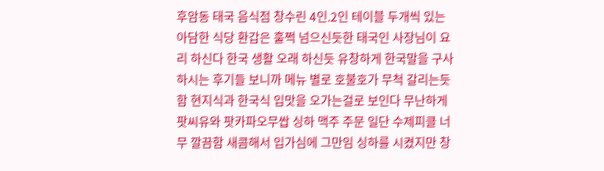후암동 태국 음식점 창수린 4인.2인 테이블 두개씩 있는 아담한 식당 환갑은 훌쩍 넘으신듯한 태국인 사장님이 요리 하신다 한국 생활 오래 하신듯 유창하게 한국말을 구사 하시는 후기들 보니까 메뉴 별로 호불호가 무척 갈리는듯함 현지식과 한국식 입맛을 오가는걸로 보인다 무난하게 팟씨유와 팟카파오무쌉 싱하 맥주 주문 일단 수제피클 너무 깔끔함 새콤해서 입가심에 그만임 싱하를 시켰지만 창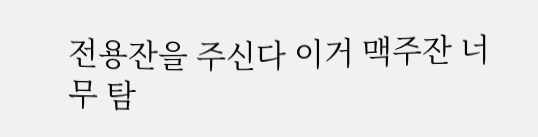전용잔을 주신다 이거 맥주잔 너무 탐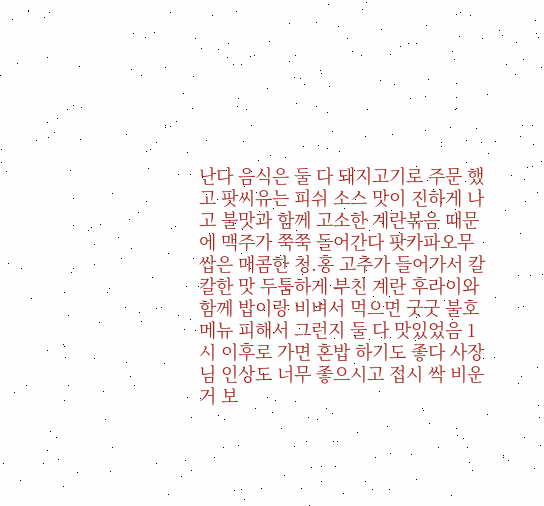난다 음식은 둘 다 돼지고기로 주문 했고 팟씨유는 피쉬 소스 맛이 진하게 나고 불맛과 함께 고소한 계란볶음 때문에 맥주가 쭉쭉 들어간다 팟카파오무쌉은 매콤한 청.홍 고추가 들어가서 칼칼한 맛 두툼하게 부친 계란 후라이와 함께 밥이랑 비벼서 먹으면 굿굿 불호 메뉴 피해서 그런지 둘 다 맛있었음 1시 이후로 가면 혼밥 하기도 좋다 사장님 인상도 너무 좋으시고 접시 싹 비운거 보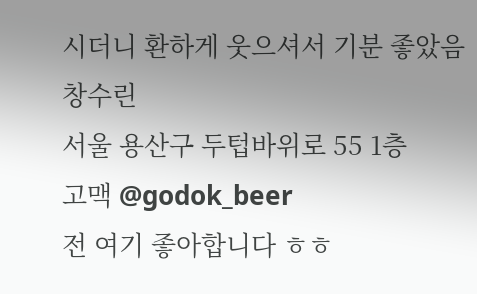시더니 환하게 웃으셔서 기분 좋았음
창수린
서울 용산구 두텁바위로 55 1층
고맥 @godok_beer
전 여기 좋아합니다 ㅎㅎ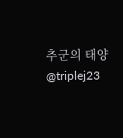추군의 태양 @triplej23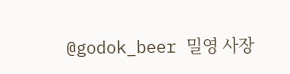@godok_beer 밀영 사장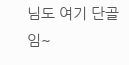님도 여기 단골임~